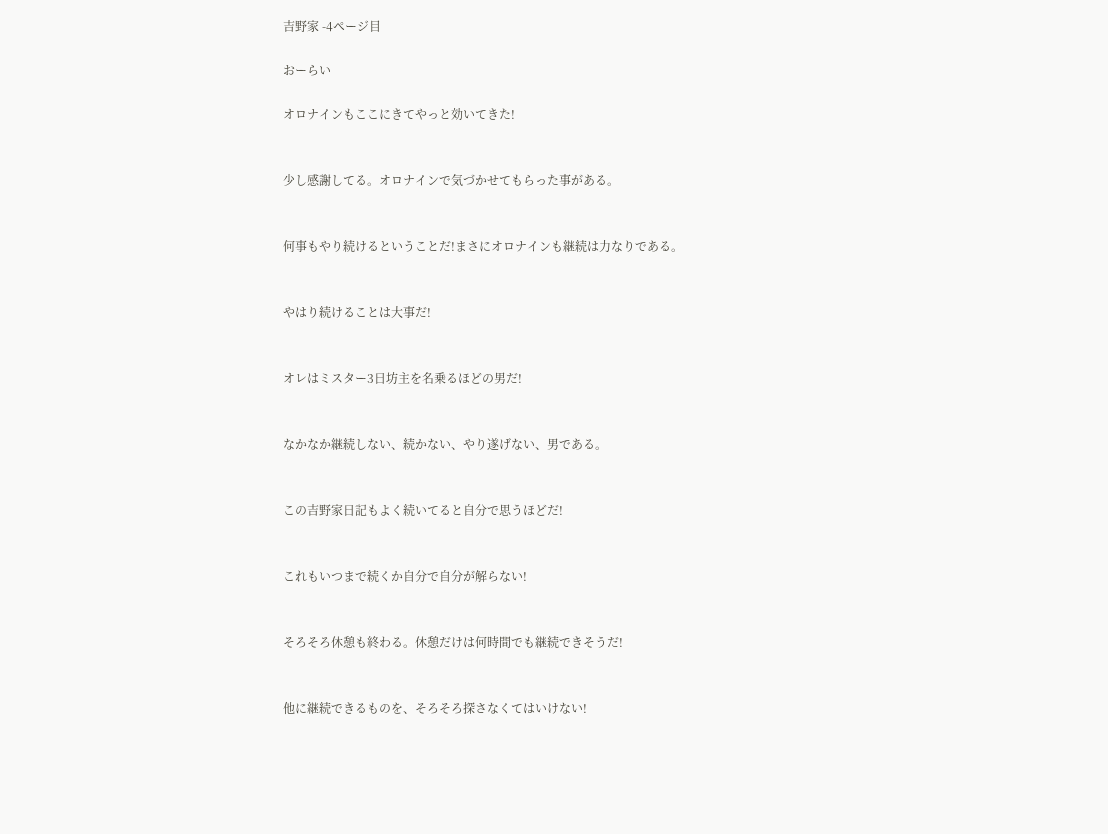吉野家 -4ページ目

おーらい

オロナインもここにきてやっと効いてきた!


少し感謝してる。オロナインで気づかせてもらった事がある。


何事もやり続けるということだ!まさにオロナインも継続は力なりである。


やはり続けることは大事だ!


オレはミスター3日坊主を名乗るほどの男だ!


なかなか継続しない、続かない、やり遂げない、男である。


この吉野家日記もよく続いてると自分で思うほどだ!


これもいつまで続くか自分で自分が解らない!


そろそろ休憩も終わる。休憩だけは何時間でも継続できそうだ!


他に継続できるものを、そろそろ探さなくてはいけない!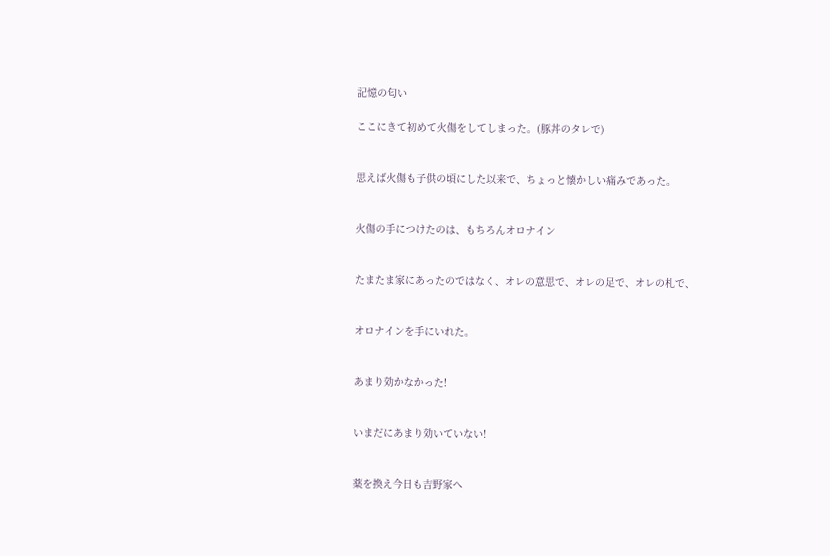記憶の匂い

ここにきて初めて火傷をしてしまった。(豚丼のタレで)


思えば火傷も子供の頃にした以来で、ちょっと懐かしい痛みであった。


火傷の手につけたのは、もちろんオロナイン


たまたま家にあったのではなく、オレの意思で、オレの足で、オレの札で、


オロナインを手にいれた。


あまり効かなかった!


いまだにあまり効いていない!


薬を換え今日も吉野家へ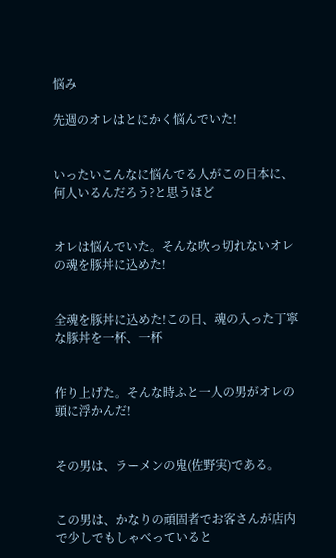悩み

先週のオレはとにかく悩んでいた!


いったいこんなに悩んでる人がこの日本に、何人いるんだろう?と思うほど


オレは悩んでいた。そんな吹っ切れないオレの魂を豚丼に込めた!


全魂を豚丼に込めた!この日、魂の入った丁寧な豚丼を一杯、一杯


作り上げた。そんな時ふと一人の男がオレの頭に浮かんだ!


その男は、ラーメンの鬼(佐野実)である。


この男は、かなりの頑固者でお客さんが店内で少しでもしゃべっていると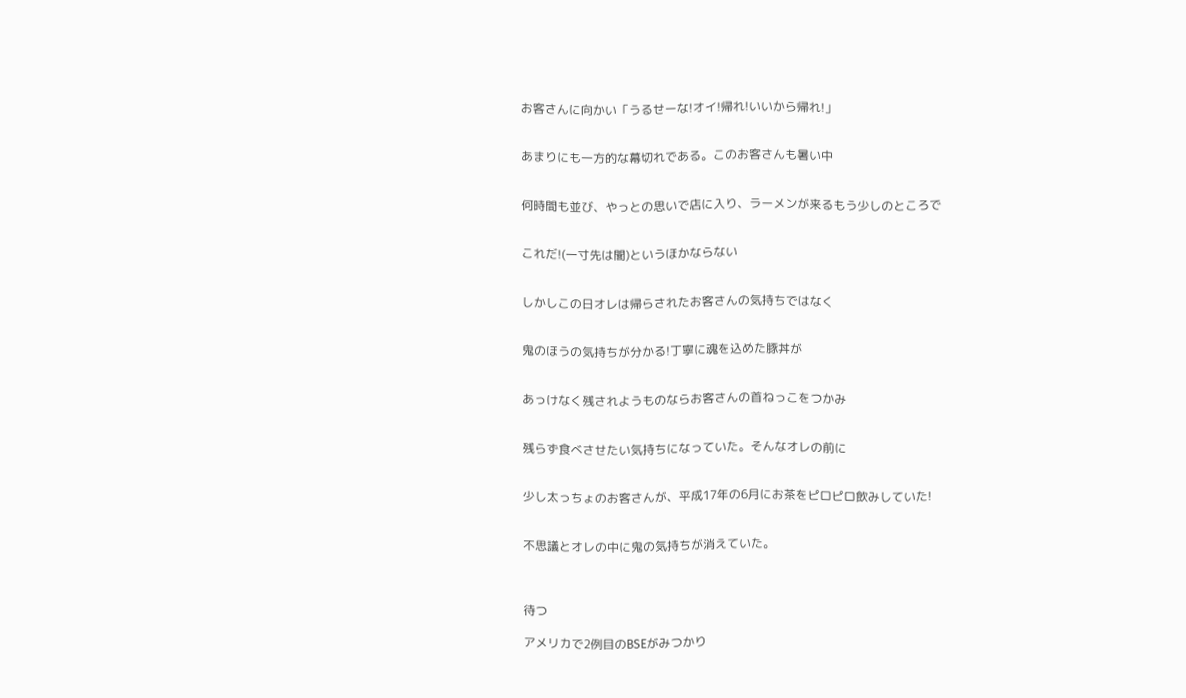お客さんに向かい「うるせーな!オイ!帰れ!いいから帰れ!」


あまりにも一方的な幕切れである。このお客さんも暑い中


何時間も並び、やっとの思いで店に入り、ラーメンが来るもう少しのところで


これだ!(一寸先は闇)というほかならない


しかしこの日オレは帰らされたお客さんの気持ちではなく


鬼のほうの気持ちが分かる!丁寧に魂を込めた豚丼が


あっけなく残されようものならお客さんの首ねっこをつかみ


残らず食べさせたい気持ちになっていた。そんなオレの前に


少し太っちょのお客さんが、平成17年の6月にお茶をピロピロ飲みしていた!


不思議とオレの中に鬼の気持ちが消えていた。



待つ

アメリカで2例目のBSEがみつかり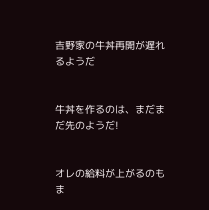吉野家の牛丼再開が遅れるようだ


牛丼を作るのは、まだまだ先のようだ!


オレの給料が上がるのもま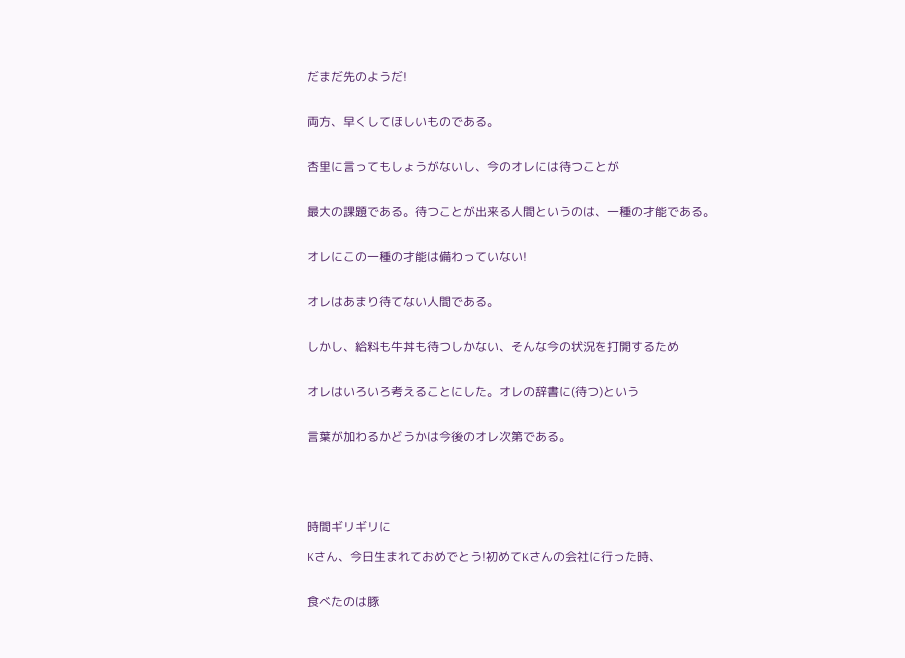だまだ先のようだ!


両方、早くしてほしいものである。


杏里に言ってもしょうがないし、今のオレには待つことが


最大の課題である。待つことが出来る人間というのは、一種の才能である。


オレにこの一種の才能は備わっていない!


オレはあまり待てない人間である。


しかし、給料も牛丼も待つしかない、そんな今の状況を打開するため


オレはいろいろ考えることにした。オレの辞書に(待つ)という


言葉が加わるかどうかは今後のオレ次第である。





時間ギリギリに

Kさん、今日生まれておめでとう!初めてKさんの会社に行った時、


食べたのは豚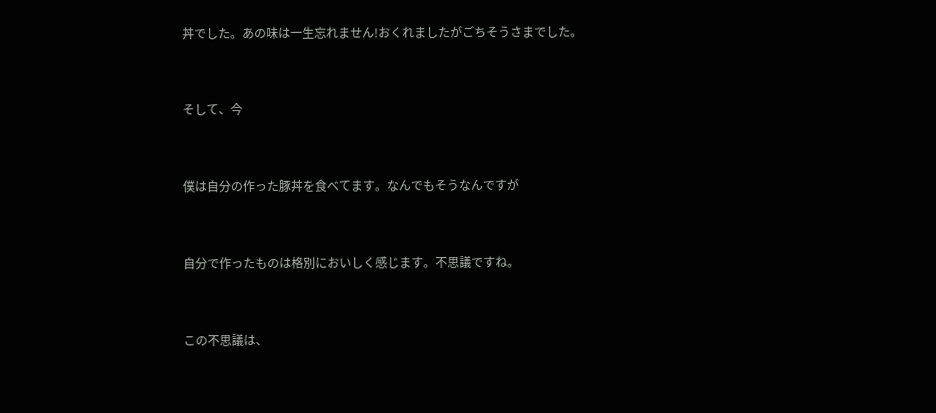丼でした。あの味は一生忘れません!おくれましたがごちそうさまでした。


そして、今


僕は自分の作った豚丼を食べてます。なんでもそうなんですが


自分で作ったものは格別においしく感じます。不思議ですね。


この不思議は、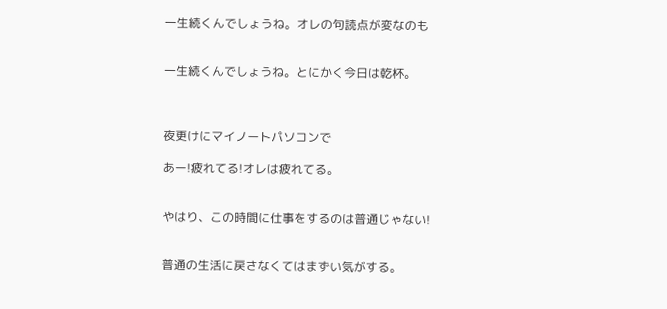一生続くんでしょうね。オレの句読点が変なのも


一生続くんでしょうね。とにかく今日は乾杯。



夜更けにマイノートパソコンで

あー!疲れてる!オレは疲れてる。


やはり、この時間に仕事をするのは普通じゃない!


普通の生活に戻さなくてはまずい気がする。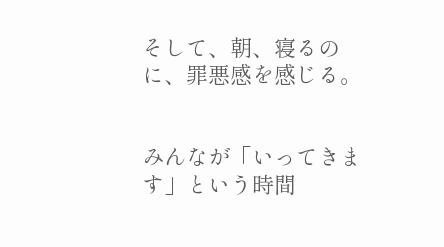そして、朝、寝るのに、罪悪感を感じる。


みんなが「いってきます」という時間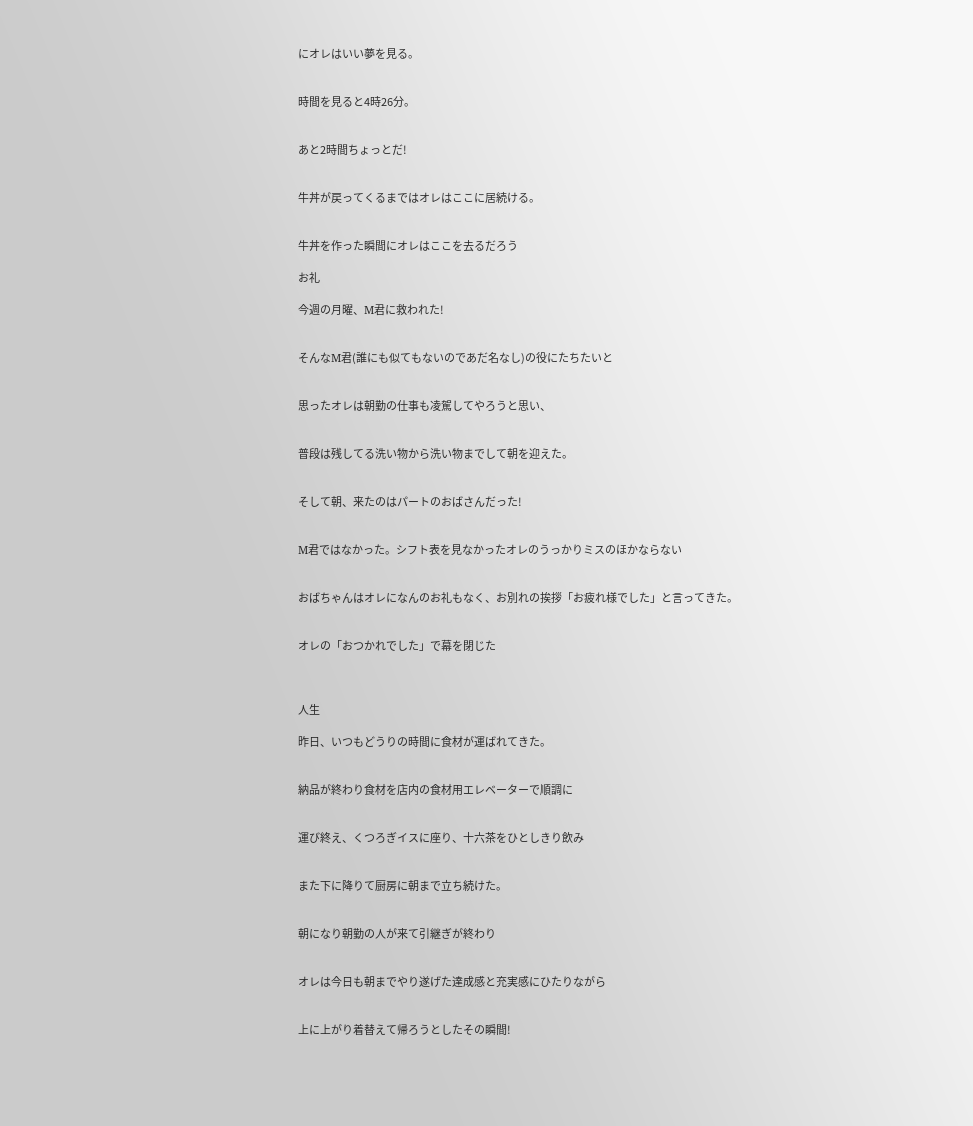にオレはいい夢を見る。


時間を見ると4時26分。


あと2時間ちょっとだ!


牛丼が戻ってくるまではオレはここに居続ける。


牛丼を作った瞬間にオレはここを去るだろう

お礼

今週の月曜、M君に救われた!


そんなM君(誰にも似てもないのであだ名なし)の役にたちたいと


思ったオレは朝勤の仕事も凌駕してやろうと思い、


普段は残してる洗い物から洗い物までして朝を迎えた。


そして朝、来たのはパートのおばさんだった!


M君ではなかった。シフト表を見なかったオレのうっかりミスのほかならない


おばちゃんはオレになんのお礼もなく、お別れの挨拶「お疲れ様でした」と言ってきた。


オレの「おつかれでした」で幕を閉じた



人生

昨日、いつもどうりの時間に食材が運ばれてきた。


納品が終わり食材を店内の食材用エレベーターで順調に


運び終え、くつろぎイスに座り、十六茶をひとしきり飲み


また下に降りて厨房に朝まで立ち続けた。


朝になり朝勤の人が来て引継ぎが終わり


オレは今日も朝までやり遂げた達成感と充実感にひたりながら


上に上がり着替えて帰ろうとしたその瞬間!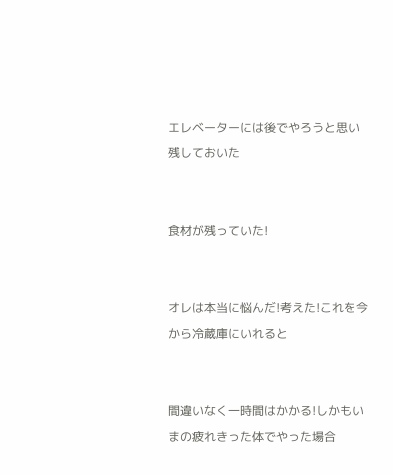エレベーターには後でやろうと思い残しておいた


食材が残っていた!


オレは本当に悩んだ!考えた!これを今から冷蔵庫にいれると


間違いなく一時間はかかる!しかもいまの疲れきった体でやった場合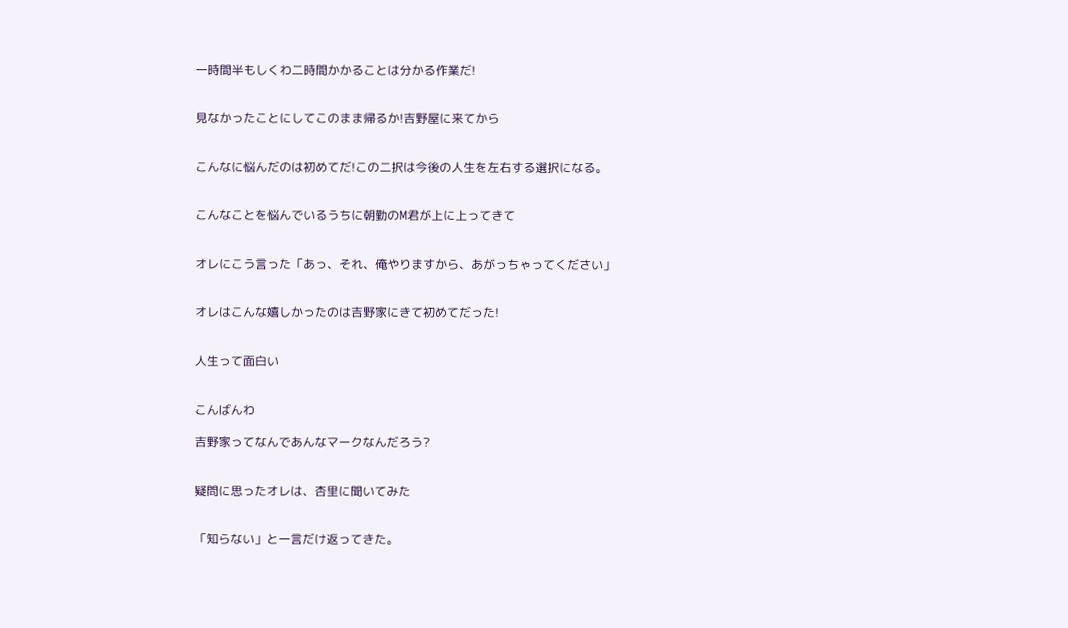一時間半もしくわ二時間かかることは分かる作業だ!


見なかったことにしてこのまま帰るか!吉野屋に来てから


こんなに悩んだのは初めてだ!この二択は今後の人生を左右する選択になる。


こんなことを悩んでいるうちに朝勤のM君が上に上ってきて


オレにこう言った「あっ、それ、俺やりますから、あがっちゃってください」


オレはこんな嬉しかったのは吉野家にきて初めてだった!


人生って面白い


こんばんわ

吉野家ってなんであんなマークなんだろう?


疑問に思ったオレは、杏里に聞いてみた


「知らない」と一言だけ返ってきた。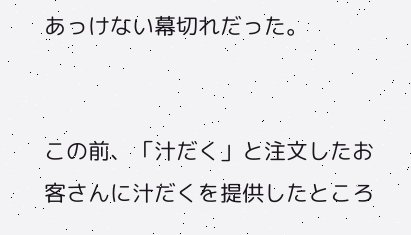あっけない幕切れだった。


この前、「汁だく」と注文したお客さんに汁だくを提供したところ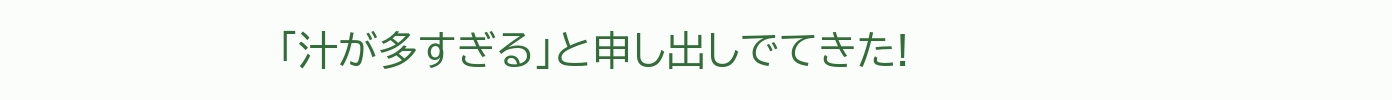「汁が多すぎる」と申し出しでてきた!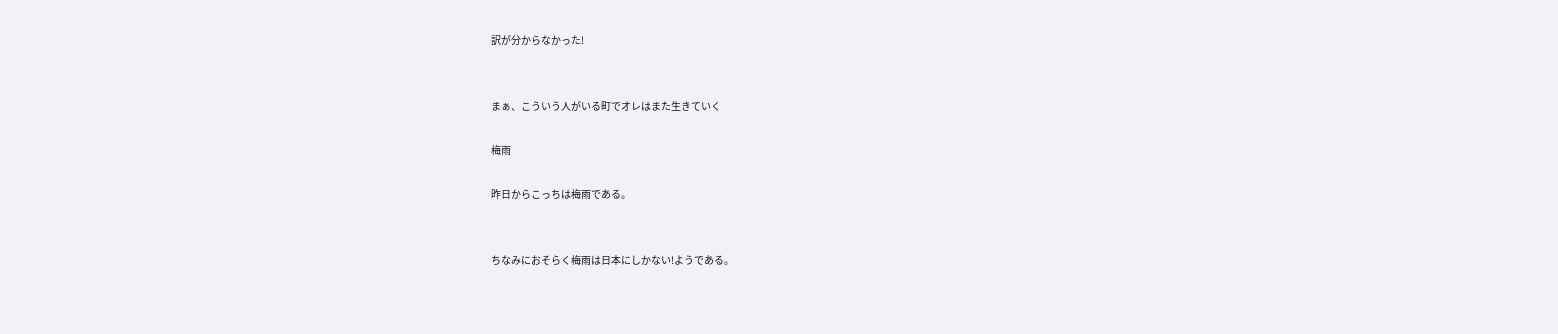訳が分からなかった!


まぁ、こういう人がいる町でオレはまた生きていく

梅雨

昨日からこっちは梅雨である。


ちなみにおそらく梅雨は日本にしかない!ようである。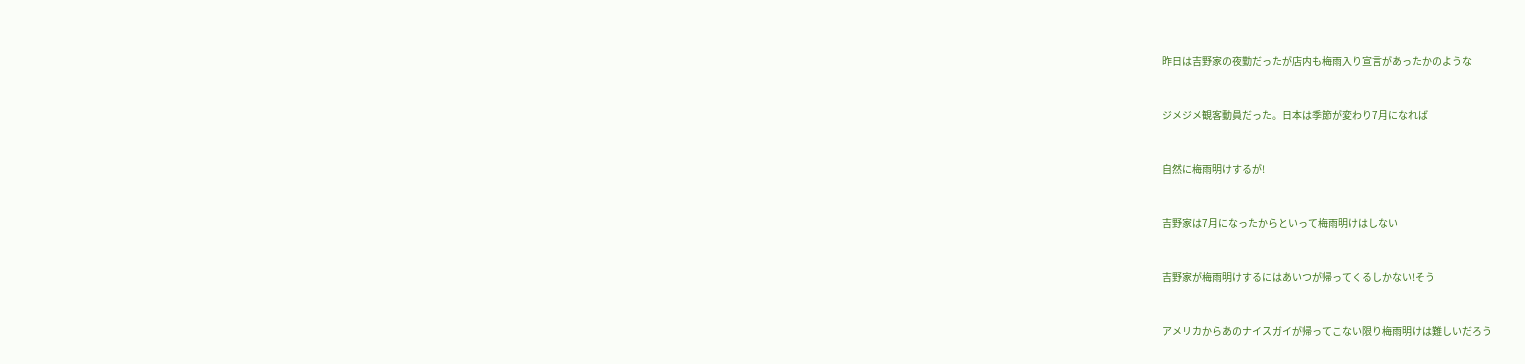昨日は吉野家の夜勤だったが店内も梅雨入り宣言があったかのような


ジメジメ観客動員だった。日本は季節が変わり7月になれば


自然に梅雨明けするが!


吉野家は7月になったからといって梅雨明けはしない


吉野家が梅雨明けするにはあいつが帰ってくるしかない!そう


アメリカからあのナイスガイが帰ってこない限り梅雨明けは難しいだろう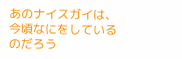あのナイスガイは、今頃なにをしているのだろう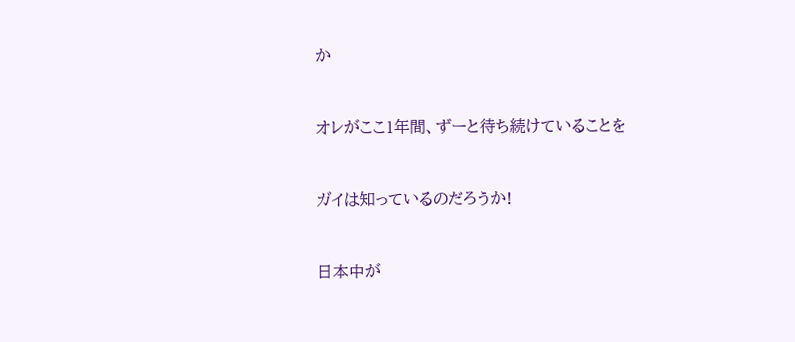か


オレがここ1年間、ずーと待ち続けていることを


ガイは知っているのだろうか!


日本中が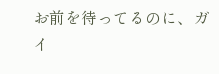お前を待ってるのに、ガイ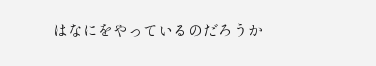はなにをやっているのだろうか